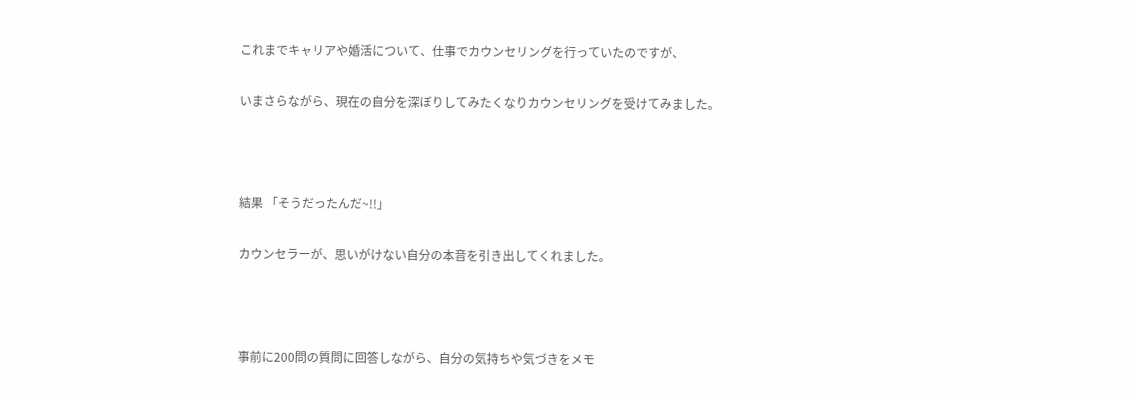これまでキャリアや婚活について、仕事でカウンセリングを行っていたのですが、

いまさらながら、現在の自分を深ぼりしてみたくなりカウンセリングを受けてみました。



結果 「そうだったんだ~!!」

カウンセラーが、思いがけない自分の本音を引き出してくれました。



事前に200問の質問に回答しながら、自分の気持ちや気づきをメモ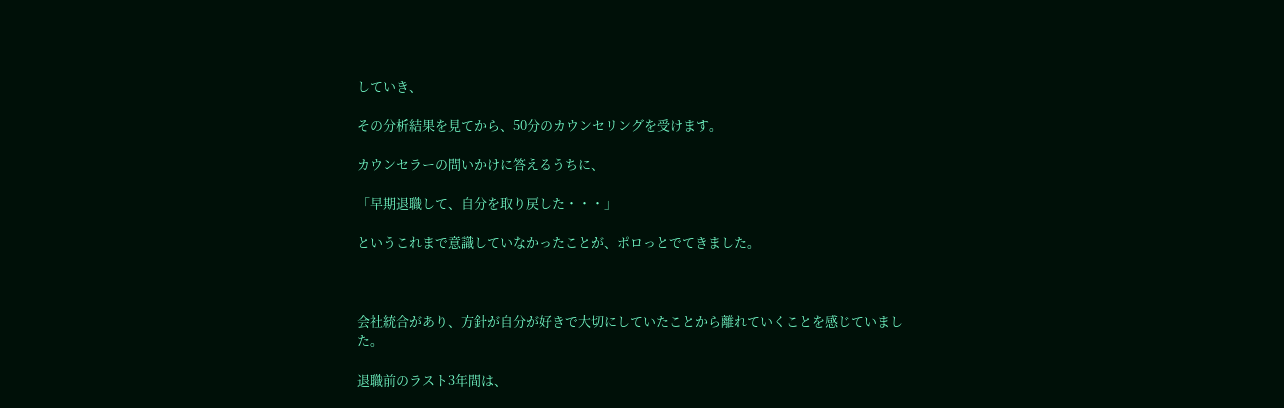していき、

その分析結果を見てから、50分のカウンセリングを受けます。

カウンセラーの問いかけに答えるうちに、

「早期退職して、自分を取り戻した・・・」

というこれまで意識していなかったことが、ポロっとでてきました。



会社統合があり、方針が自分が好きで大切にしていたことから離れていくことを感じていました。

退職前のラスト3年間は、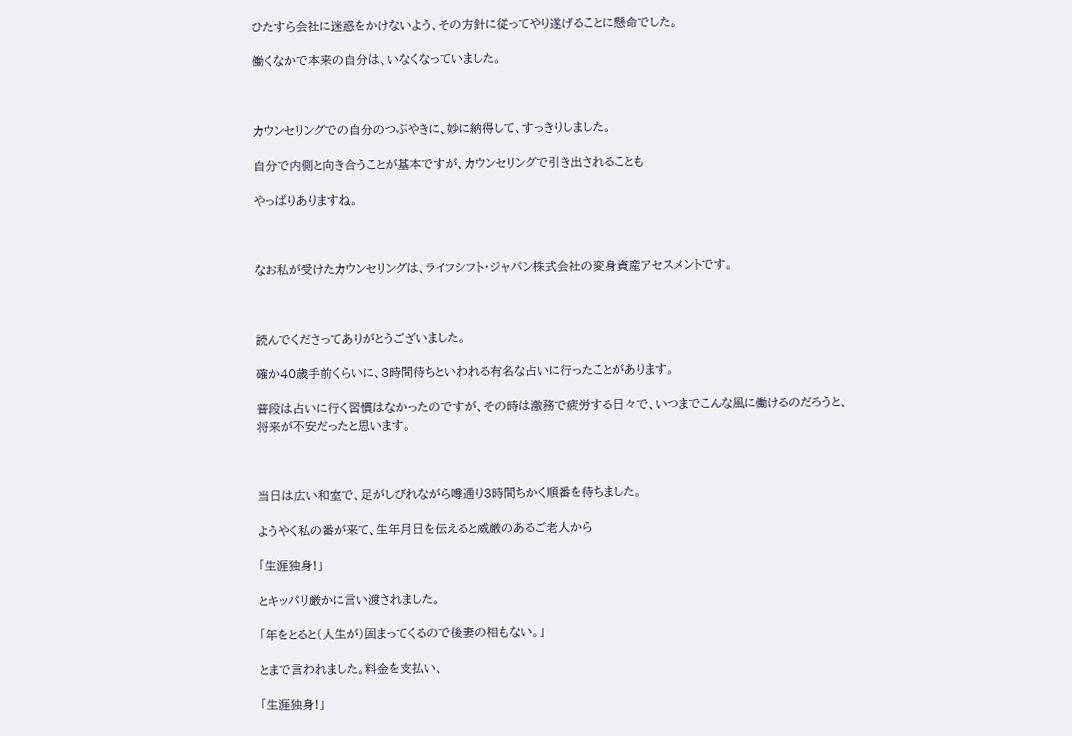ひたすら会社に迷惑をかけないよう、その方針に従ってやり遂げることに懸命でした。

働くなかで本来の自分は、いなくなっていました。



カウンセリングでの自分のつぶやきに、妙に納得して、すっきりしました。

自分で内側と向き合うことが基本ですが、カウンセリングで引き出されることも

やっぱりありますね。



なお私が受けたカウンセリングは、ライフシフト・ジャパン株式会社の変身資産アセスメントです。



読んでくださってありがとうございました。

確か40歳手前くらいに、3時間待ちといわれる有名な占いに行ったことがあります。

普段は占いに行く習慣はなかったのですが、その時は激務で疲労する日々で、いつまでこんな風に働けるのだろうと、将来が不安だったと思います。



当日は広い和室で、足がしびれながら噂通り3時間ちかく順番を待ちました。

ようやく私の番が来て、生年月日を伝えると威厳のあるご老人から

「生涯独身!」

とキッパリ厳かに言い渡されました。

「年をとると(人生が)固まってくるので後妻の相もない。」

とまで言われました。料金を支払い、

「生涯独身!」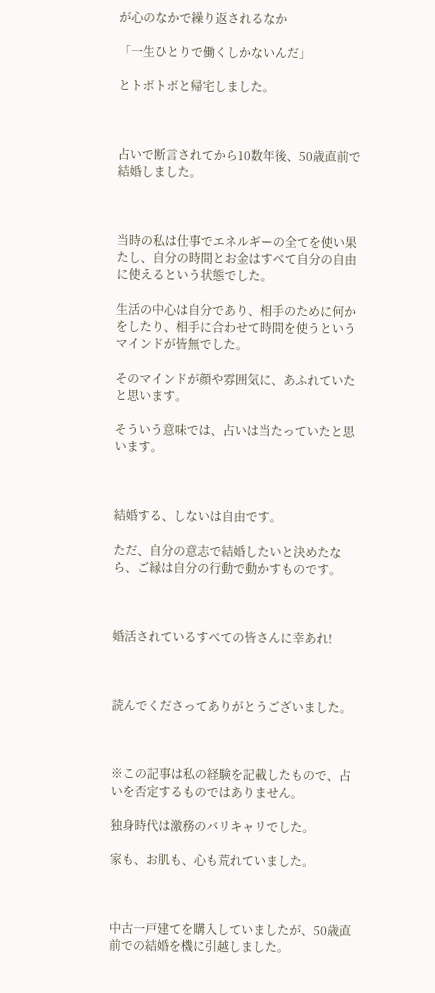が心のなかで繰り返されるなか

「一生ひとりで働くしかないんだ」

とトボトボと帰宅しました。



占いで断言されてから10数年後、50歳直前で結婚しました。



当時の私は仕事でエネルギーの全てを使い果たし、自分の時間とお金はすべて自分の自由に使えるという状態でした。

生活の中心は自分であり、相手のために何かをしたり、相手に合わせて時間を使うというマインドが皆無でした。

そのマインドが顔や雰囲気に、あふれていたと思います。

そういう意味では、占いは当たっていたと思います。



結婚する、しないは自由です。

ただ、自分の意志で結婚したいと決めたなら、ご縁は自分の行動で動かすものです。



婚活されているすべての皆さんに幸あれ!



読んでくださってありがとうございました。



※この記事は私の経験を記載したもので、占いを否定するものではありません。

独身時代は激務のバリキャリでした。

家も、お肌も、心も荒れていました。



中古一戸建てを購入していましたが、50歳直前での結婚を機に引越しました。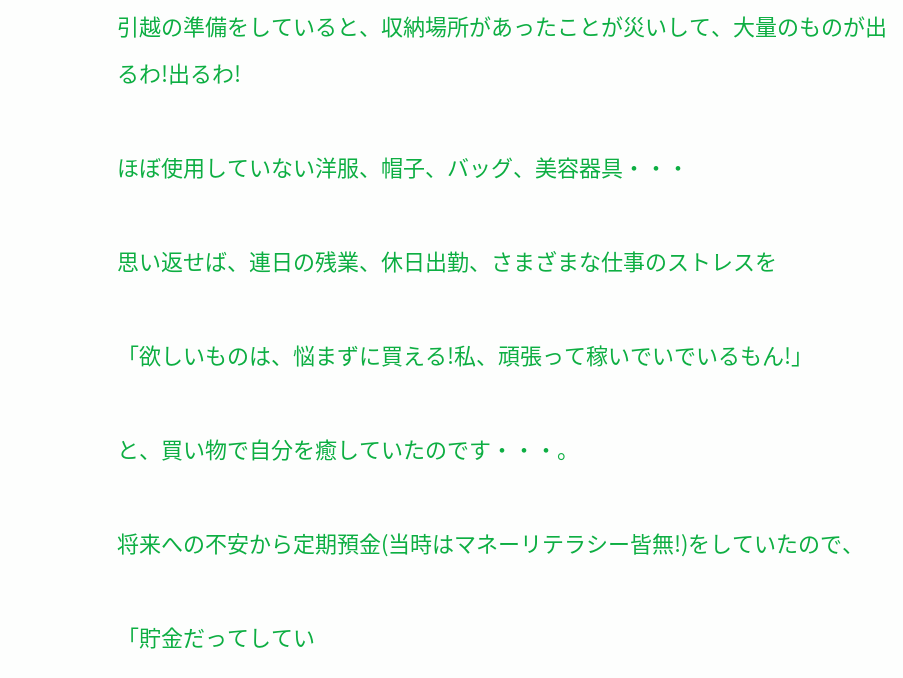引越の準備をしていると、収納場所があったことが災いして、大量のものが出るわ!出るわ!

ほぼ使用していない洋服、帽子、バッグ、美容器具・・・

思い返せば、連日の残業、休日出勤、さまざまな仕事のストレスを

「欲しいものは、悩まずに買える!私、頑張って稼いでいでいるもん!」

と、買い物で自分を癒していたのです・・・。

将来への不安から定期預金(当時はマネーリテラシー皆無!)をしていたので、

「貯金だってしてい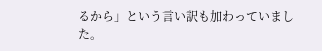るから」という言い訳も加わっていました。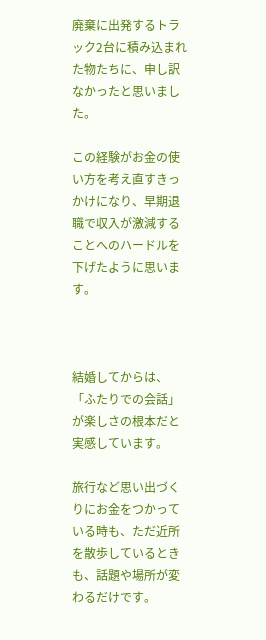廃棄に出発するトラック2台に積み込まれた物たちに、申し訳なかったと思いました。

この経験がお金の使い方を考え直すきっかけになり、早期退職で収入が激減することへのハードルを下げたように思います。



結婚してからは、「ふたりでの会話」が楽しさの根本だと実感しています。

旅行など思い出づくりにお金をつかっている時も、ただ近所を散歩しているときも、話題や場所が変わるだけです。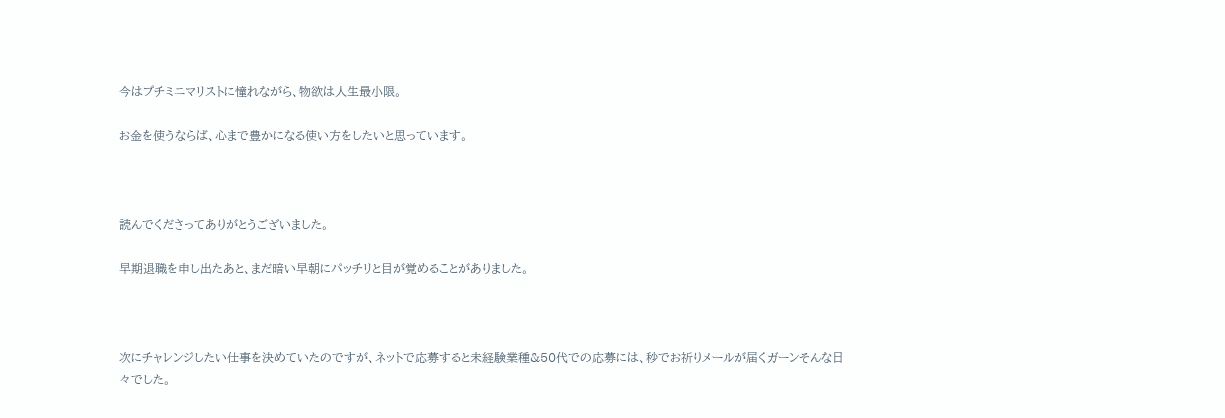今はプチミニマリストに憧れながら、物欲は人生最小限。

お金を使うならば、心まで豊かになる使い方をしたいと思っています。



読んでくださってありがとうございました。

早期退職を申し出たあと、まだ暗い早朝にパッチリと目が覚めることがありました。



次にチャレンジしたい仕事を決めていたのですが、ネットで応募すると未経験業種&50代での応募には、秒でお祈りメールが届くガーンそんな日々でした。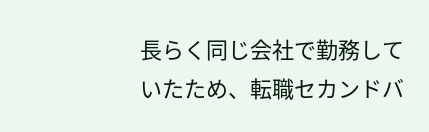長らく同じ会社で勤務していたため、転職セカンドバ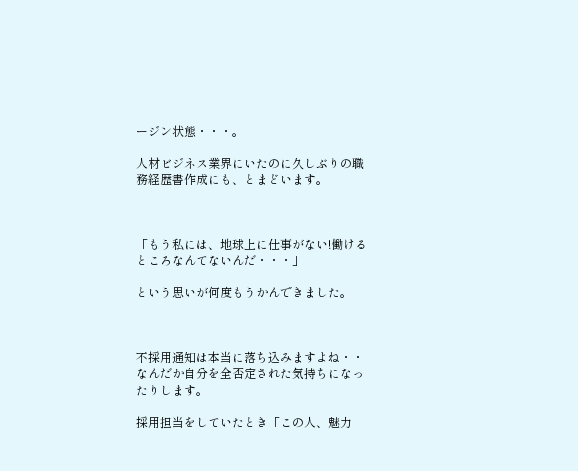ージン状態・・・。

人材ビジネス業界にいたのに久しぶりの職務経歴書作成にも、とまどいます。



「もう私には、地球上に仕事がない!働けるところなんてないんだ・・・」

という思いが何度もうかんできました。



不採用通知は本当に落ち込みますよね・・なんだか自分を全否定された気持ちになったりします。

採用担当をしていたとき「この人、魅力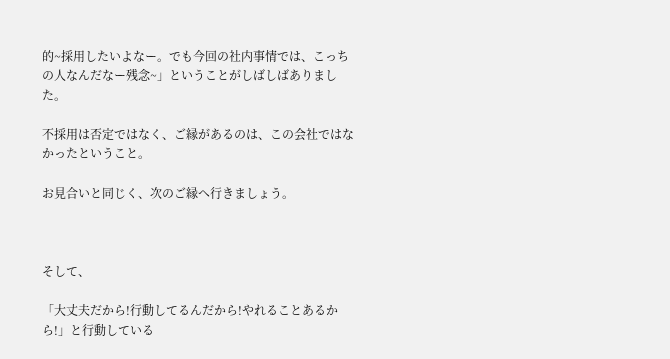的~採用したいよなー。でも今回の社内事情では、こっちの人なんだなー残念~」ということがしばしばありました。

不採用は否定ではなく、ご縁があるのは、この会社ではなかったということ。

お見合いと同じく、次のご縁へ行きましょう。



そして、

「大丈夫だから!行動してるんだから!やれることあるから!」と行動している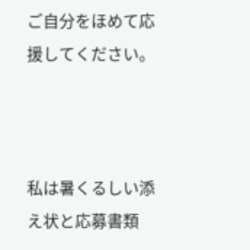ご自分をほめて応援してください。



私は暑くるしい添え状と応募書類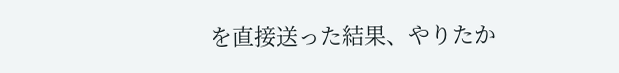を直接送った結果、やりたか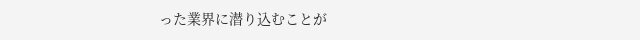った業界に潜り込むことが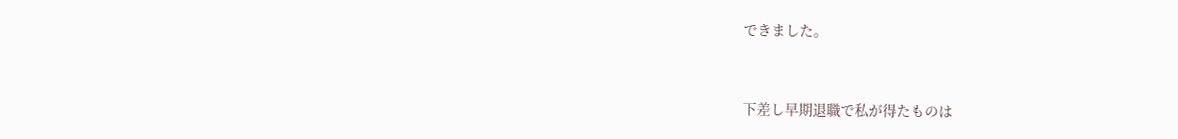できました。



下差し早期退職で私が得たものは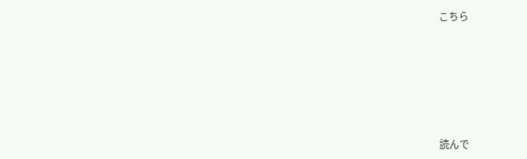こちら







読んで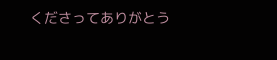くださってありがとう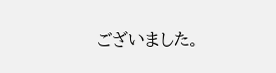ございました。